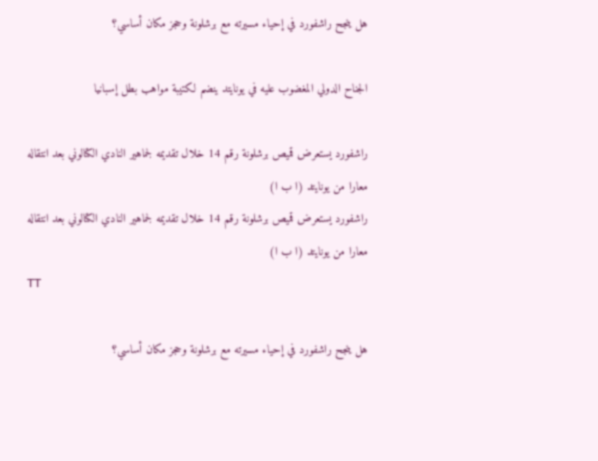هل ينجح راشفورد في إحياء مسيرته مع برشلونة وحجز مكان أساسي؟

الجناح الدولي المغضوب عليه في يونايتد ينضم لكتيبة مواهب بطل إسبانيا

راشفورد يستعرض قميص برشلونة رقم 14 خلال تقديمه لجماهير النادي الكتالوني بعد انتقاله معارا من يونايتد (ا ب ا)
راشفورد يستعرض قميص برشلونة رقم 14 خلال تقديمه لجماهير النادي الكتالوني بعد انتقاله معارا من يونايتد (ا ب ا)
TT

هل ينجح راشفورد في إحياء مسيرته مع برشلونة وحجز مكان أساسي؟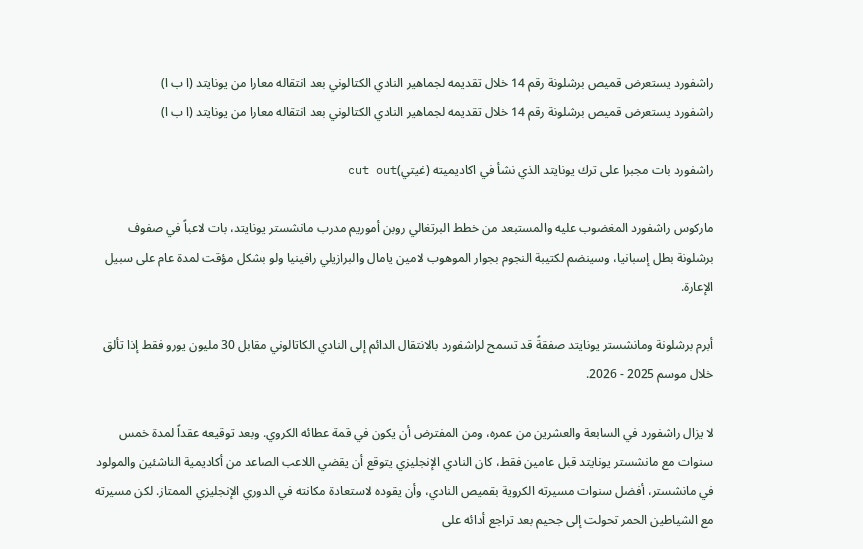راشفورد يستعرض قميص برشلونة رقم 14 خلال تقديمه لجماهير النادي الكتالوني بعد انتقاله معارا من يونايتد (ا ب ا)
راشفورد يستعرض قميص برشلونة رقم 14 خلال تقديمه لجماهير النادي الكتالوني بعد انتقاله معارا من يونايتد (ا ب ا)

راشفورد بات مجبرا على ترك يونايتد الذي نشأ في اكاديميته (غيتي)cut out

ماركوس راشفورد المغضوب عليه والمستبعد من خطط البرتغالي روبن أموريم مدرب مانشستر يونايتد، بات لاعباً في صفوف برشلونة بطل إسبانيا، وسينضم لكتيبة النجوم بجوار الموهوب لامين يامال والبرازيلي رافينيا ولو بشكل مؤقت لمدة عام على سبيل الإعارة.

أبرم برشلونة ومانشستر يونايتد صفقةً قد تسمح لراشفورد بالانتقال الدائم إلى النادي الكاتالوني مقابل 30 مليون يورو فقط إذا تألق خلال موسم 2025 - 2026.

لا يزال راشفورد في السابعة والعشرين من عمره، ومن المفترض أن يكون في قمة عطائه الكروي. وبعد توقيعه عقداً لمدة خمس سنوات مع مانشستر يونايتد قبل عامين فقط، كان النادي الإنجليزي يتوقع أن يقضي اللاعب الصاعد من أكاديمية الناشئين والمولود في مانشستر، أفضل سنوات مسيرته الكروية بقميص النادي، وأن يقوده لاستعادة مكانته في الدوري الإنجليزي الممتاز. لكن مسيرته مع الشياطين الحمر تحولت إلى جحيم بعد تراجع أدائه على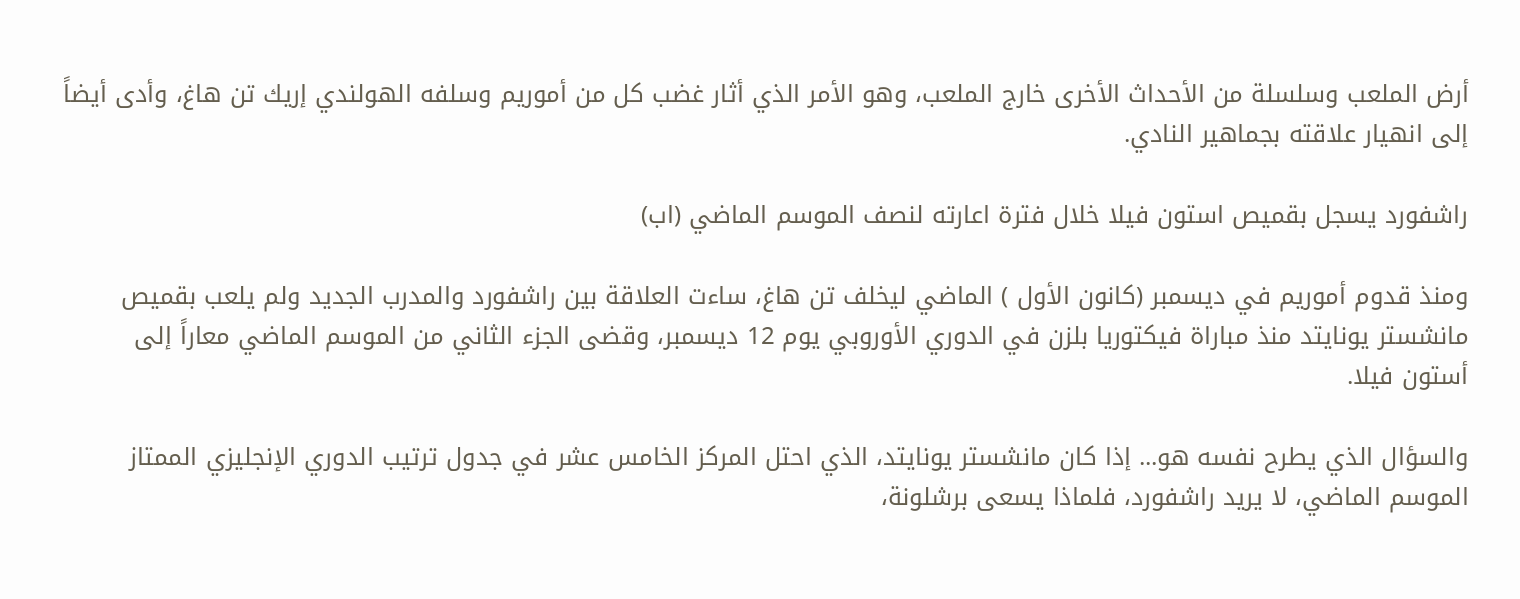أرض الملعب وسلسلة من الأحداث الأخرى خارج الملعب، وهو الأمر الذي أثار غضب كل من أموريم وسلفه الهولندي إريك تن هاغ، وأدى أيضاً إلى انهيار علاقته بجماهير النادي.

راشفورد يسجل بقميص استون فيلا خلال فترة اعارته لنصف الموسم الماضي (اب)

ومنذ قدوم أموريم في ديسمبر (كانون الأول ) الماضي ليخلف تن هاغ، ساءت العلاقة بين راشفورد والمدرب الجديد ولم يلعب بقميص مانشستر يونايتد منذ مباراة فيكتوريا بلزن في الدوري الأوروبي يوم 12 ديسمبر، وقضى الجزء الثاني من الموسم الماضي معاراً إلى أستون فيلا.

والسؤال الذي يطرح نفسه هو... إذا كان مانشستر يونايتد، الذي احتل المركز الخامس عشر في جدول ترتيب الدوري الإنجليزي الممتاز الموسم الماضي، لا يريد راشفورد، فلماذا يسعى برشلونة،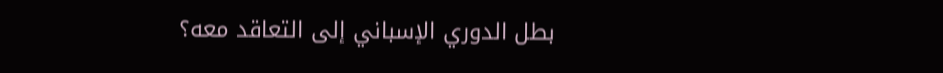بطل الدوري الإسباني إلى التعاقد معه؟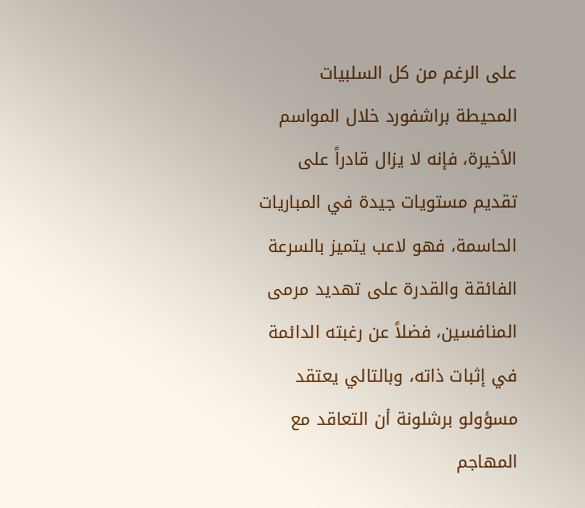على الرغم من كل السلبيات المحيطة براشفورد خلال المواسم الأخيرة، فإنه لا يزال قادراً على تقديم مستويات جيدة في المباريات الحاسمة، فهو لاعب يتميز بالسرعة الفائقة والقدرة على تهديد مرمى المنافسين، فضلاً عن رغبته الدائمة في إثبات ذاته، وبالتالي يعتقد مسؤولو برشلونة أن التعاقد مع المهاجم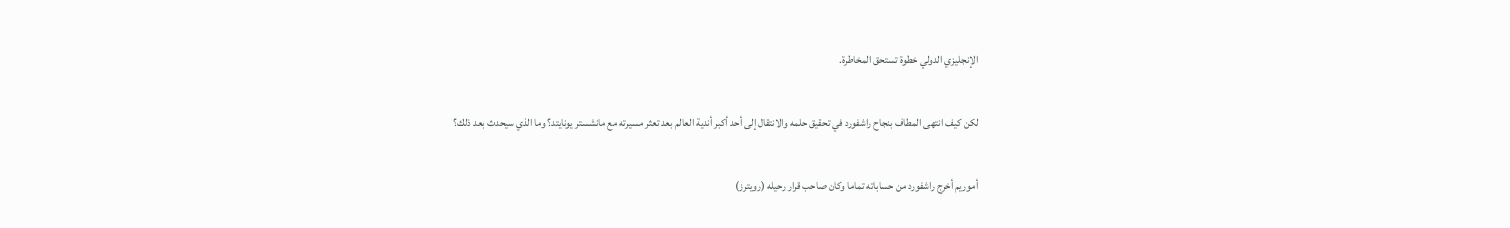الإنجليزي الدولي خطوة تستحق المخاطرة.

لكن كيف انتهى المطاف بنجاح راشفورد في تحقيق حلمه والانتقال إلى أحد أكبر أندية العالم بعد تعثر مسيرته مع مانشستر يونايتد؟ وما الذي سيحدث بعد ذلك؟

أموريم أخرج راشفورد من حساباته تماما وكان صاحب قرار رحيله (رويترز)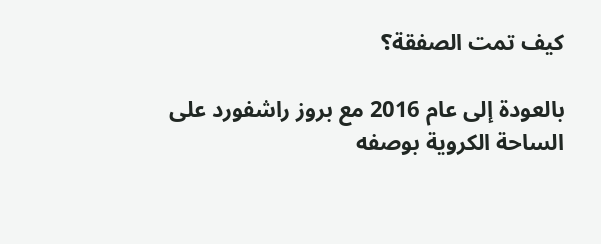كيف تمت الصفقة؟

بالعودة إلى عام 2016 مع بروز راشفورد على الساحة الكروية بوصفه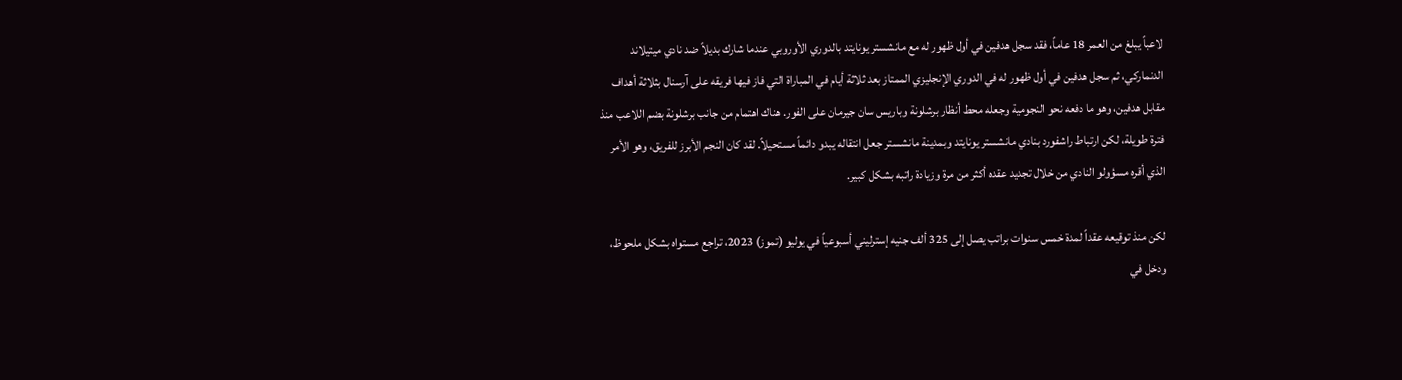لاعباً يبلغ من العمر 18 عاماً، فقد سجل هدفين في أول ظهور له مع مانشستر يونايتد بالدوري الأوروبي عندما شارك بديلاً ضد نادي ميتيلاند الدنماركي، ثم سجل هدفين في أول ظهور له في الدوري الإنجليزي الممتاز بعد ثلاثة أيام في المباراة التي فاز فيها فريقه على آرسنال بثلاثة أهداف مقابل هدفين، وهو ما دفعه نحو النجومية وجعله محط أنظار برشلونة وباريس سان جيرمان على الفور. هناك اهتمام من جانب برشلونة بضم اللاعب منذ فترة طويلة، لكن ارتباط راشفورد بنادي مانشستر يونايتد وبمدينة مانشستر جعل انتقاله يبدو دائماً مستحيلاً. لقد كان النجم الأبرز للفريق، وهو الأمر الذي أقره مسؤولو النادي من خلال تجديد عقده أكثر من مرة وزيادة راتبه بشكل كبير.

لكن منذ توقيعه عقداً لمدة خمس سنوات براتب يصل إلى 325 ألف جنيه إسترليني أسبوعياً في يوليو (تموز) 2023، تراجع مستواه بشكل ملحوظ، ودخل في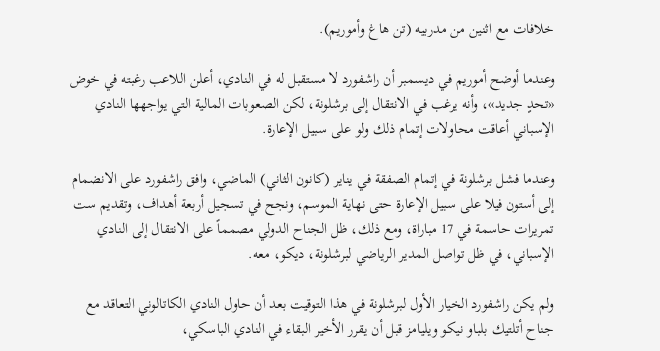خلافات مع اثنين من مدربيه (تن هاغ وأموريم).

وعندما أوضح أموريم في ديسمبر أن راشفورد لا مستقبل له في النادي، أعلن اللاعب رغبته في خوض «تحدٍ جديد»، وأنه يرغب في الانتقال إلى برشلونة، لكن الصعوبات المالية التي يواجهها النادي الإسباني أعاقت محاولات إتمام ذلك ولو على سبيل الإعارة.

وعندما فشل برشلونة في إتمام الصفقة في يناير (كانون الثاني) الماضي، وافق راشفورد على الانضمام إلى أستون فيلا على سبيل الإعارة حتى نهاية الموسم، ونجح في تسجيل أربعة أهداف، وتقديم ست تمريرات حاسمة في 17 مباراة، ومع ذلك، ظل الجناح الدولي مصمماً على الانتقال إلى النادي الإسباني، في ظل تواصل المدير الرياضي لبرشلونة، ديكو، معه.

ولم يكن راشفورد الخيار الأول لبرشلونة في هذا التوقيت بعد أن حاول النادي الكاتالوني التعاقد مع جناح أتلتيك بلباو نيكو ويليامز قبل أن يقرر الأخير البقاء في النادي الباسكي،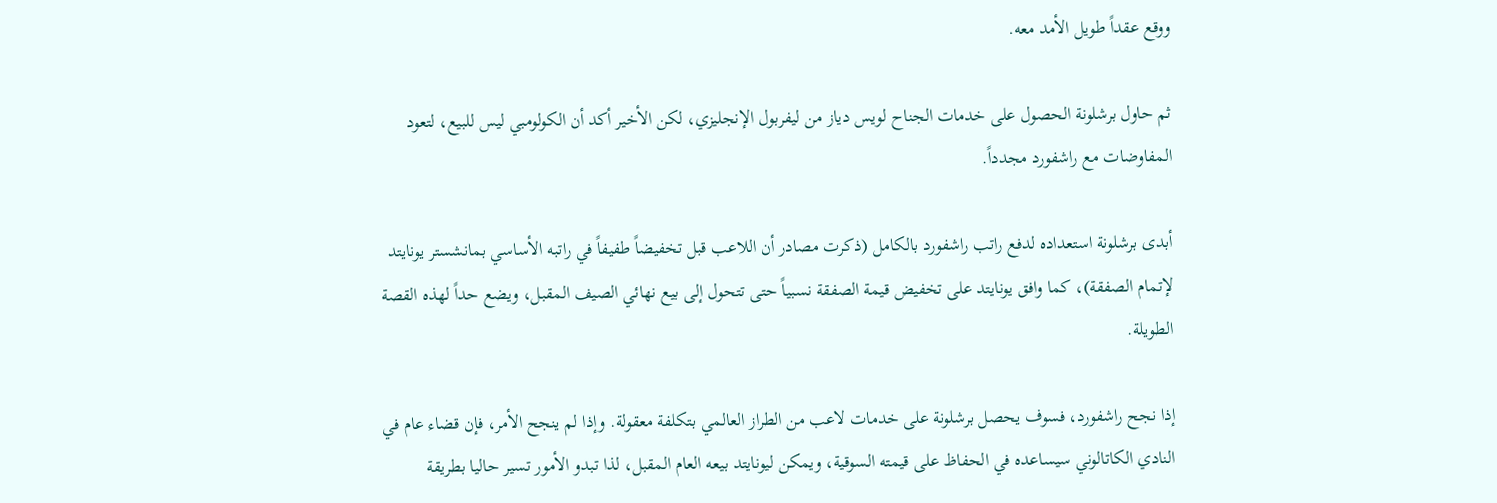ووقع عقداً طويل الأمد معه.

ثم حاول برشلونة الحصول على خدمات الجناح لويس دياز من ليفربول الإنجليزي، لكن الأخير أكد أن الكولومبي ليس للبيع، لتعود المفاوضات مع راشفورد مجدداً.

أبدى برشلونة استعداده لدفع راتب راشفورد بالكامل (ذكرت مصادر أن اللاعب قبل تخفيضاً طفيفاً في راتبه الأساسي بمانشستر يونايتد لإتمام الصفقة)، كما وافق يونايتد على تخفيض قيمة الصفقة نسبياً حتى تتحول إلى بيع نهائي الصيف المقبل، ويضع حداً لهذه القصة الطويلة.

إذا نجح راشفورد، فسوف يحصل برشلونة على خدمات لاعب من الطراز العالمي بتكلفة معقولة. وإذا لم ينجح الأمر، فإن قضاء عام في النادي الكاتالوني سيساعده في الحفاظ على قيمته السوقية، ويمكن ليونايتد بيعه العام المقبل، لذا تبدو الأمور تسير حاليا بطريقة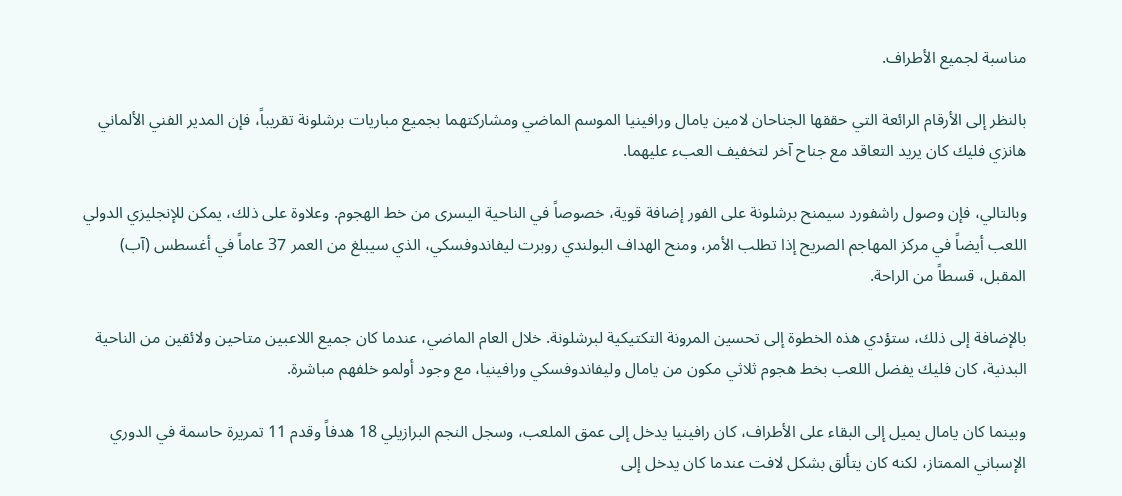مناسبة لجميع الأطراف.

بالنظر إلى الأرقام الرائعة التي حققها الجناحان لامين يامال ورافينيا الموسم الماضي ومشاركتهما بجميع مباريات برشلونة تقريباً، فإن المدير الفني الألماني هانزي فليك كان يريد التعاقد مع جناح آخر لتخفيف العبء عليهما.

وبالتالي، فإن وصول راشفورد سيمنح برشلونة على الفور إضافة قوية، خصوصاً في الناحية اليسرى من خط الهجوم. وعلاوة على ذلك، يمكن للإنجليزي الدولي اللعب أيضاً في مركز المهاجم الصريح إذا تطلب الأمر، ومنح الهداف البولندي روبرت ليفاندوفسكي، الذي سيبلغ من العمر 37 عاماً في أغسطس (آب) المقبل، قسطاً من الراحة.

بالإضافة إلى ذلك، ستؤدي هذه الخطوة إلى تحسين المرونة التكتيكية لبرشلونة. خلال العام الماضي، عندما كان جميع اللاعبين متاحين ولائقين من الناحية البدنية، كان فليك يفضل اللعب بخط هجوم ثلاثي مكون من يامال وليفاندوفسكي ورافينيا، مع وجود أولمو خلفهم مباشرة.

وبينما كان يامال يميل إلى البقاء على الأطراف، كان رافينيا يدخل إلى عمق الملعب، وسجل النجم البرازيلي 18 هدفاً وقدم 11 تمريرة حاسمة في الدوري الإسباني الممتاز، لكنه كان يتألق بشكل لافت عندما كان يدخل إلى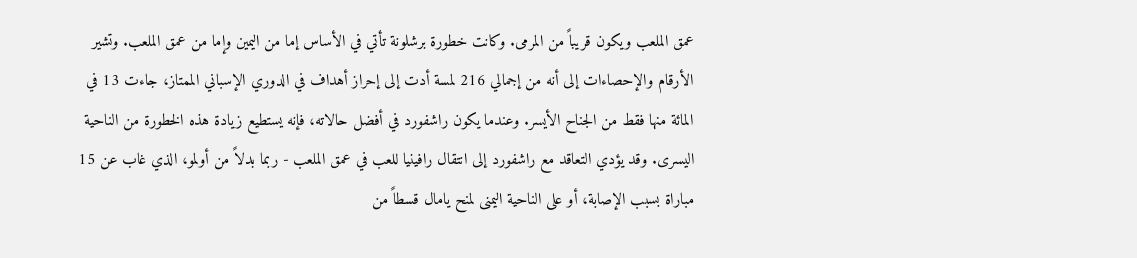عمق الملعب ويكون قريباً من المرمى. وكانت خطورة برشلونة تأتي في الأساس إما من اليمين وإما من عمق الملعب. وتشير الأرقام والإحصاءات إلى أنه من إجمالي 216 لمسة أدت إلى إحراز أهداف في الدوري الإسباني الممتاز، جاءت 13 في المائة منها فقط من الجناح الأيسر. وعندما يكون راشفورد في أفضل حالاته، فإنه يستطيع زيادة هذه الخطورة من الناحية اليسرى. وقد يؤدي التعاقد مع راشفورد إلى انتقال رافينيا للعب في عمق الملعب - ربما بدلاً من أولمو، الذي غاب عن 15 مباراة بسبب الإصابة، أو على الناحية اليمنى لمنح يامال قسطاً من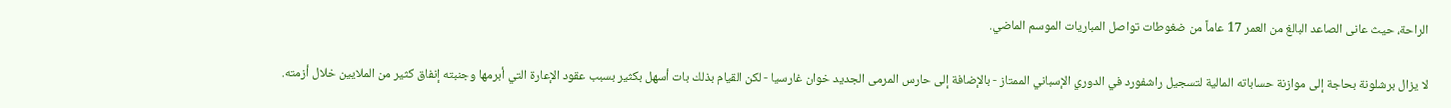الراحة، حيث عانى الصاعد البالغ من العمر 17 عاماً من ضغوطات تواصل المباريات الموسم الماضي.

لا يزال برشلونة بحاجة إلى موازنة حساباته المالية لتسجيل راشفورد في الدوري الإسباني الممتاز - بالإضافة إلى حارس المرمى الجديد خوان غارسيا - لكن القيام بذلك بات أسهل بكثير بسبب عقود الإعارة التي أبرمها وجنبته إنفاق كثير من الملايين خلال أزمته.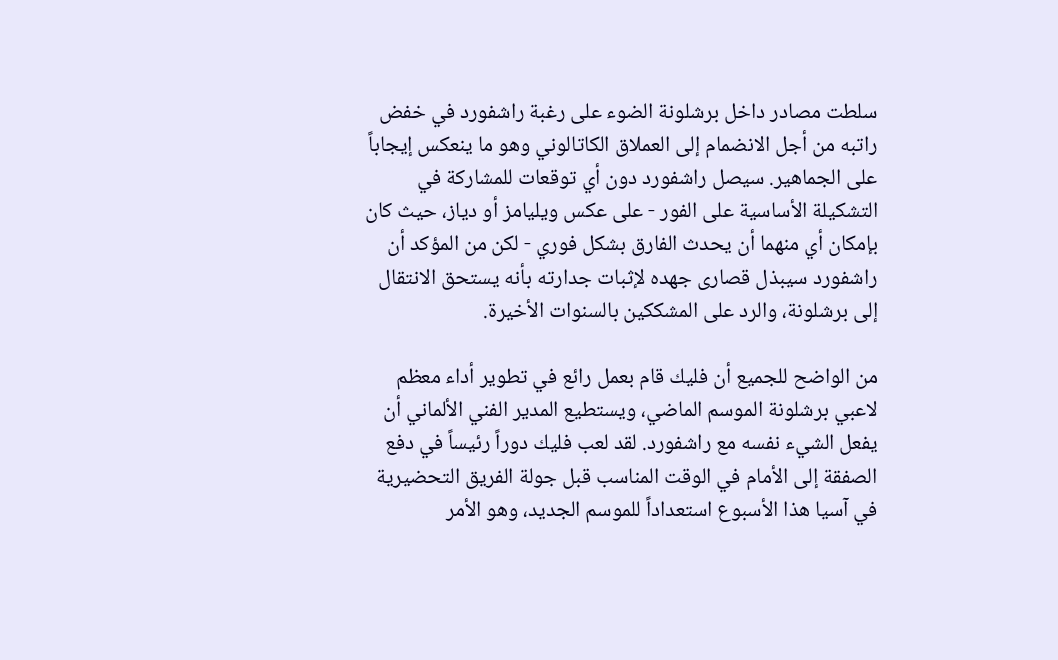سلطت مصادر داخل برشلونة الضوء على رغبة راشفورد في خفض راتبه من أجل الانضمام إلى العملاق الكاتالوني وهو ما ينعكس إيجاباً على الجماهير. سيصل راشفورد دون أي توقعات للمشاركة في التشكيلة الأساسية على الفور - على عكس ويليامز أو دياز، حيث كان بإمكان أي منهما أن يحدث الفارق بشكل فوري - لكن من المؤكد أن راشفورد سيبذل قصارى جهده لإثبات جدارته بأنه يستحق الانتقال إلى برشلونة، والرد على المشككين بالسنوات الأخيرة.

من الواضح للجميع أن فليك قام بعمل رائع في تطوير أداء معظم لاعبي برشلونة الموسم الماضي، ويستطيع المدير الفني الألماني أن يفعل الشيء نفسه مع راشفورد. لقد لعب فليك دوراً رئيساً في دفع الصفقة إلى الأمام في الوقت المناسب قبل جولة الفريق التحضيرية في آسيا هذا الأسبوع استعداداً للموسم الجديد، وهو الأمر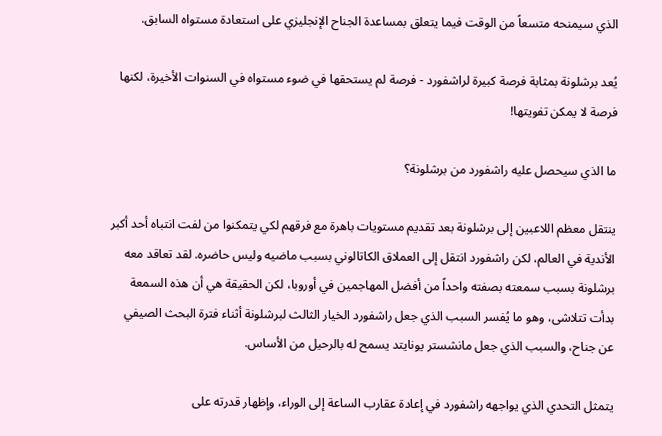الذي سيمنحه متسعاً من الوقت فيما يتعلق بمساعدة الجناح الإنجليزي على استعادة مستواه السابق.

يُعد برشلونة بمثابة فرصة كبيرة لراشفورد - فرصة لم يستحقها في ضوء مستواه في السنوات الأخيرة، لكنها فرصة لا يمكن تفويتها!

ما الذي سيحصل عليه راشفورد من برشلونة؟

ينتقل معظم اللاعبين إلى برشلونة بعد تقديم مستويات باهرة مع فرقهم لكي يتمكنوا من لفت انتباه أحد أكبر الأندية في العالم، لكن راشفورد انتقل إلى العملاق الكاتالوني بسبب ماضيه وليس حاضره. لقد تعاقد معه برشلونة بسبب سمعته بصفته واحداً من أفضل المهاجمين في أوروبا، لكن الحقيقة هي أن هذه السمعة بدأت تتلاشى، وهو ما يُفسر السبب الذي جعل راشفورد الخيار الثالث لبرشلونة أثناء فترة البحث الصيفي عن جناح، والسبب الذي جعل مانشستر يونايتد يسمح له بالرحيل من الأساس.

يتمثل التحدي الذي يواجهه راشفورد في إعادة عقارب الساعة إلى الوراء، وإظهار قدرته على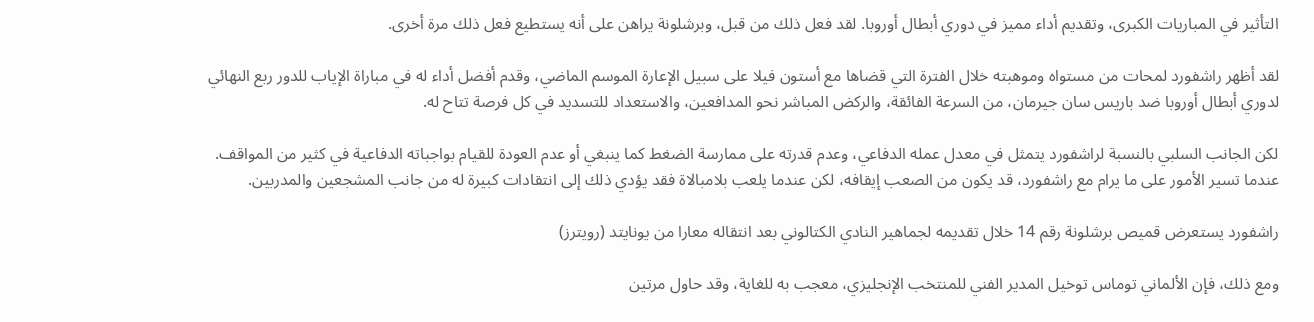التأثير في المباريات الكبرى، وتقديم أداء مميز في دوري أبطال أوروبا. لقد فعل ذلك من قبل، وبرشلونة يراهن على أنه يستطيع فعل ذلك مرة أخرى.

لقد أظهر راشفورد لمحات من مستواه وموهبته خلال الفترة التي قضاها مع أستون فيلا على سبيل الإعارة الموسم الماضي، وقدم أفضل أداء له في مباراة الإياب للدور ربع النهائي لدوري أبطال أوروبا ضد باريس سان جيرمان، من السرعة الفائقة، والركض المباشر نحو المدافعين، والاستعداد للتسديد في كل فرصة تتاح له.

لكن الجانب السلبي بالنسبة لراشفورد يتمثل في معدل عمله الدفاعي، وعدم قدرته على ممارسة الضغط كما ينبغي أو عدم العودة للقيام بواجباته الدفاعية في كثير من المواقف. عندما تسير الأمور على ما يرام مع راشفورد، قد يكون من الصعب إيقافه، لكن عندما يلعب بلامبالاة فقد يؤدي ذلك إلى انتقادات كبيرة له من جانب المشجعين والمدربين.

راشفورد يستعرض قميص برشلونة رقم 14 خلال تقديمه لجماهير النادي الكتالوني بعد انتقاله معارا من يونايتد (رويترز)

ومع ذلك، فإن الألماني توماس توخيل المدير الفني للمنتخب الإنجليزي، معجب به للغاية، وقد حاول مرتين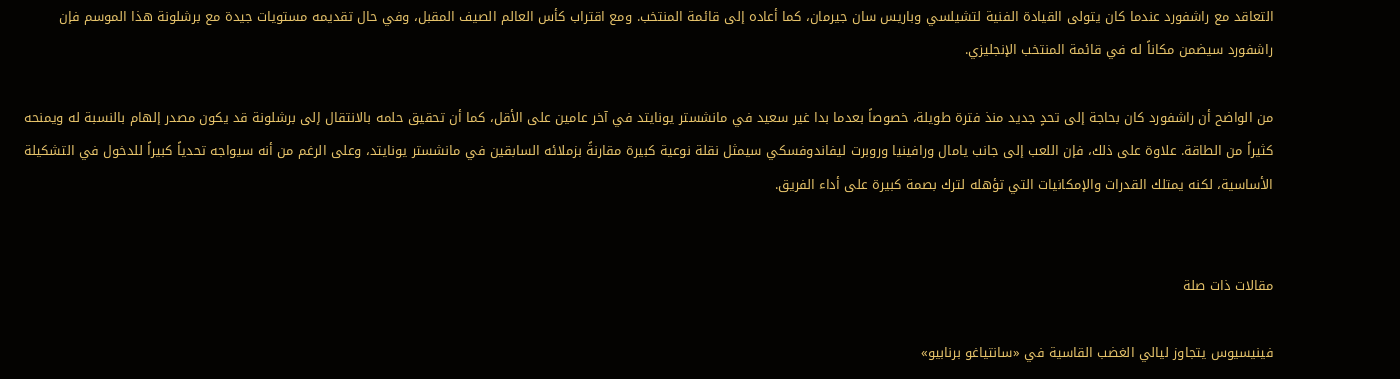التعاقد مع راشفورد عندما كان يتولى القيادة الفنية لتشيلسي وباريس سان جيرمان، كما أعاده إلى قائمة المنتخب. ومع اقتراب كأس العالم الصيف المقبل، وفي حال تقديمه مستويات جيدة مع برشلونة هذا الموسم فإن راشفورد سيضمن مكاناً له في قائمة المنتخب الإنجليزي.

من الواضح أن راشفورد كان بحاجة إلى تحدٍ جديد منذ فترة طويلة، خصوصاً بعدما بدا غير سعيد في مانشستر يونايتد في آخر عامين على الأقل، كما أن تحقيق حلمه بالانتقال إلى برشلونة قد يكون مصدر إلهام بالنسبة له ويمنحه كثيراً من الطاقة. علاوة على ذلك، فإن اللعب إلى جانب يامال ورافينيا وروبرت ليفاندوفسكي سيمثل نقلة نوعية كبيرة مقارنةً بزملائه السابقين في مانشستر يونايتد، وعلى الرغم من أنه سيواجه تحدياً كبيراً للدخول في التشكيلة الأساسية، لكنه يمتلك القدرات والإمكانيات التي تؤهله لترك بصمة كبيرة على أداء الفريق.


مقالات ذات صلة

فينيسيوس يتجاوز ليالي الغضب القاسية في «سانتياغو برنابيو»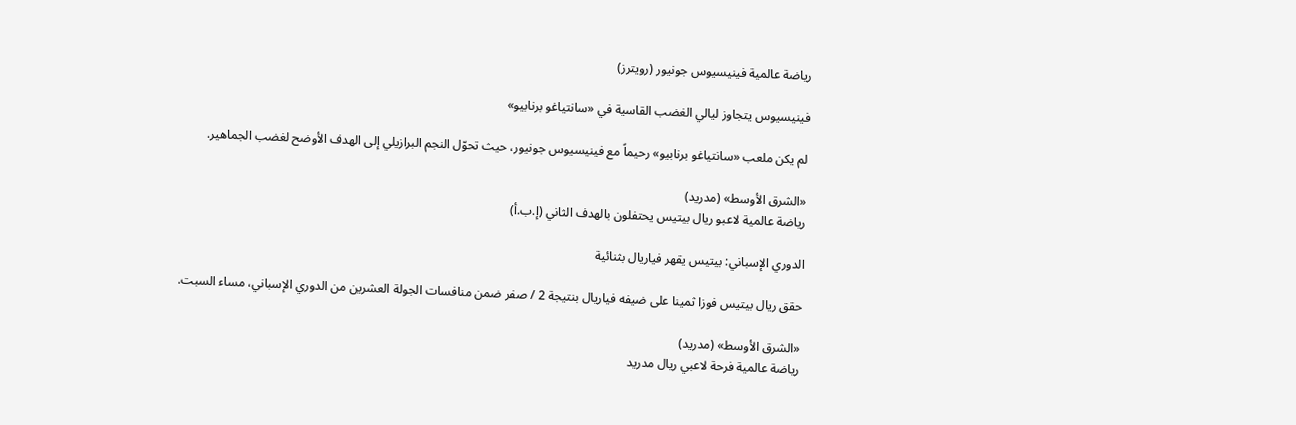رياضة عالمية فينيسيوس جونيور (رويترز)

فينيسيوس يتجاوز ليالي الغضب القاسية في «سانتياغو برنابيو»

لم يكن ملعب «سانتياغو برنابيو» رحيماً مع فينيسيوس جونيور، حيث تحوّل النجم البرازيلي إلى الهدف الأوضح لغضب الجماهير.

«الشرق الأوسط» (مدريد)
رياضة عالمية لاعبو ريال بيتيس يحتفلون بالهدف الثاني (إ.ب.أ)

الدوري الإسباني: بيتيس يقهر فياريال بثنائية

حقق ريال بيتيس فوزا ثمينا على ضيفه فياريال بنتيجة 2 / صفر ضمن منافسات الجولة العشرين من الدوري الإسباني، مساء السبت.

«الشرق الأوسط» (مدريد)
رياضة عالمية فرحة لاعبي ريال مدريد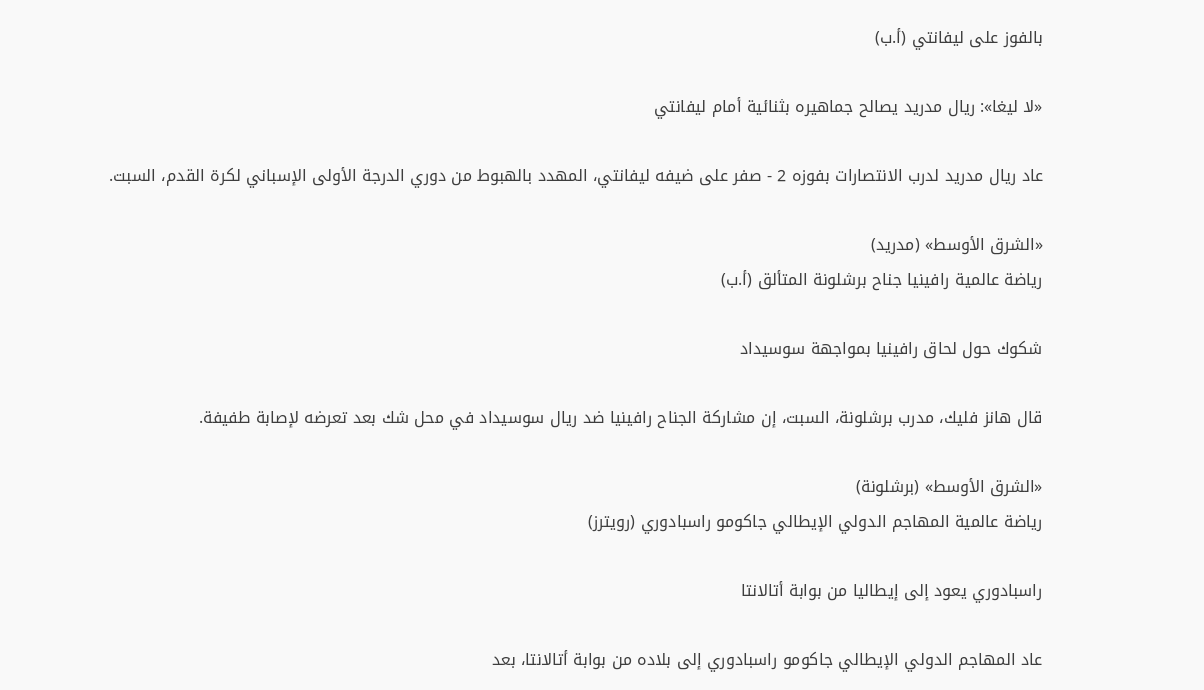بالفوز على ليفانتي (أ.ب)

«لا ليغا»: ريال مدريد يصالح جماهيره بثنائية أمام ليفانتي

عاد ريال مدريد لدرب الانتصارات بفوزه 2 - صفر على ضيفه ليفانتي، المهدد بالهبوط من دوري الدرجة الأولى الإسباني لكرة القدم، السبت.

«الشرق الأوسط» (مدريد)
رياضة عالمية رافينيا جناح برشلونة المتألق (أ.ب)

شكوك حول لحاق رافينيا بمواجهة سوسيداد

قال هانز فليك، مدرب برشلونة، السبت، إن مشاركة الجناح رافينيا ضد ريال سوسيداد في محل شك بعد تعرضه لإصابة طفيفة.

«الشرق الأوسط» (برشلونة)
رياضة عالمية المهاجم الدولي الإيطالي جاكومو راسبادوري (رويترز)

راسبادوري يعود إلى إيطاليا من بوابة أتالانتا

عاد المهاجم الدولي الإيطالي جاكومو راسبادوري إلى بلاده من بوابة أتالانتا، بعد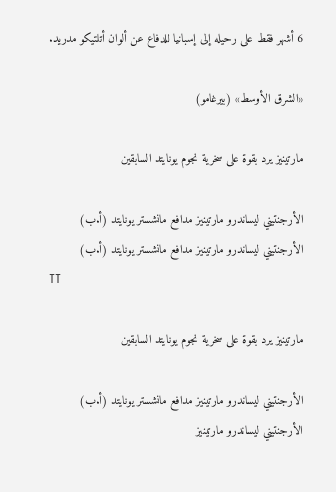6 أشهر فقط على رحيله إلى إسبانيا للدفاع عن ألوان أتلتيكو مدريد.

«الشرق الأوسط» (بيرغامو)

مارتينيز يرد بقوة على سخرية نجوم يونايتد السابقين

الأرجنتيني ليساندرو مارتينيز مدافع مانشستر يونايتد (أ.ب)
الأرجنتيني ليساندرو مارتينيز مدافع مانشستر يونايتد (أ.ب)
TT

مارتينيز يرد بقوة على سخرية نجوم يونايتد السابقين

الأرجنتيني ليساندرو مارتينيز مدافع مانشستر يونايتد (أ.ب)
الأرجنتيني ليساندرو مارتينيز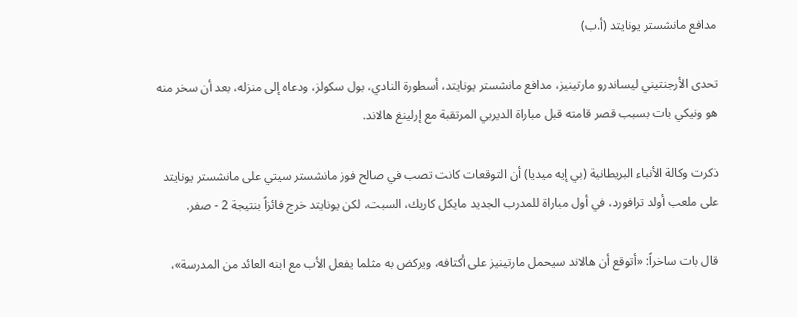مدافع مانشستر يونايتد (أ.ب)

تحدى الأرجنتيني ليساندرو مارتينيز، مدافع مانشستر يونايتد، أسطورة النادي، بول سكولز، ودعاه إلى منزله، بعد أن سخر منه هو ونيكي بات بسبب قصر قامته قبل مباراة الديربي المرتقبة مع إرلينغ هالاند.

ذكرت وكالة الأنباء البريطانية (بي إيه ميديا) أن التوقعات كانت تصب في صالح فوز مانشستر سيتي على مانشستر يونايتد على ملعب أولد ترافورد، في أول مباراة للمدرب الجديد مايكل كاريك، السبت، لكن يونايتد خرج فائزاً بنتيجة 2 - صفر.

قال بات ساخراً: «أتوقع أن هالاند سيحمل مارتينيز على أكتافه، ويركض به مثلما يفعل الأب مع ابنه العائد من المدرسة»،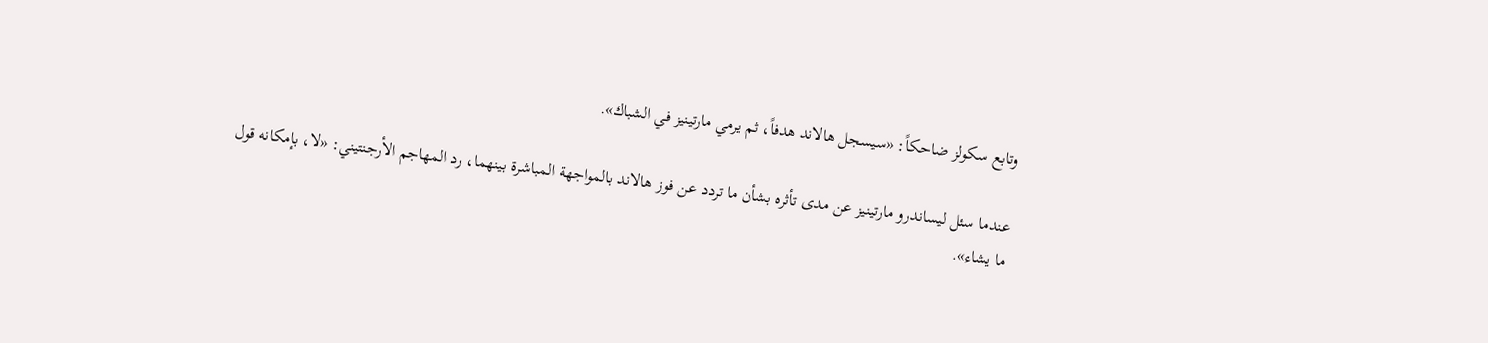وتابع سكولز ضاحكاً: «سيسجل هالاند هدفاً، ثم يرمي مارتينيز في الشباك».

عندما سئل ليساندرو مارتينيز عن مدى تأثره بشأن ما تردد عن فوز هالاند بالمواجهة المباشرة بينهما، رد المهاجم الأرجنتيني: «لا، بإمكانه قول ما يشاء».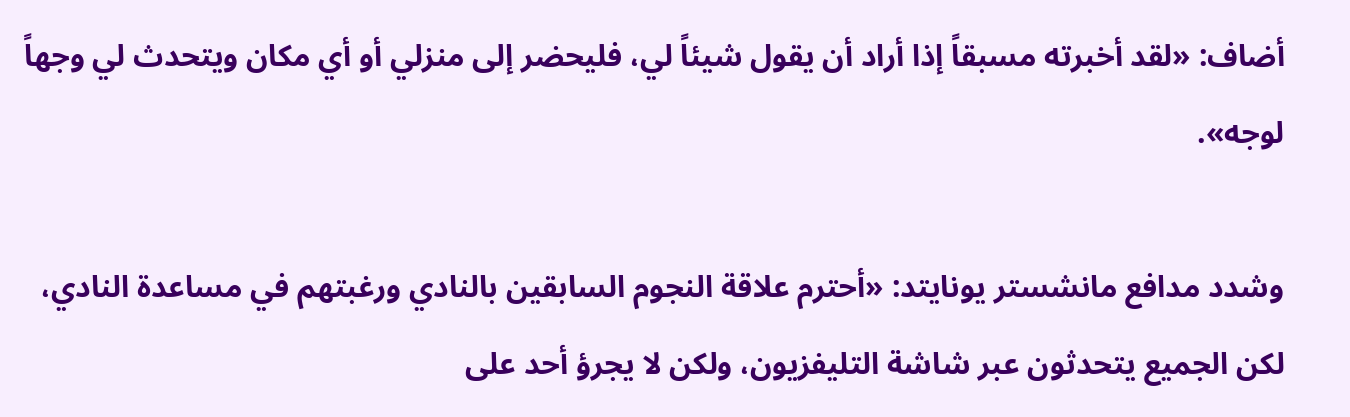أضاف: «لقد أخبرته مسبقاً إذا أراد أن يقول شيئاً لي، فليحضر إلى منزلي أو أي مكان ويتحدث لي وجهاً لوجه».

وشدد مدافع مانشستر يونايتد: «أحترم علاقة النجوم السابقين بالنادي ورغبتهم في مساعدة النادي، لكن الجميع يتحدثون عبر شاشة التليفزيون، ولكن لا يجرؤ أحد على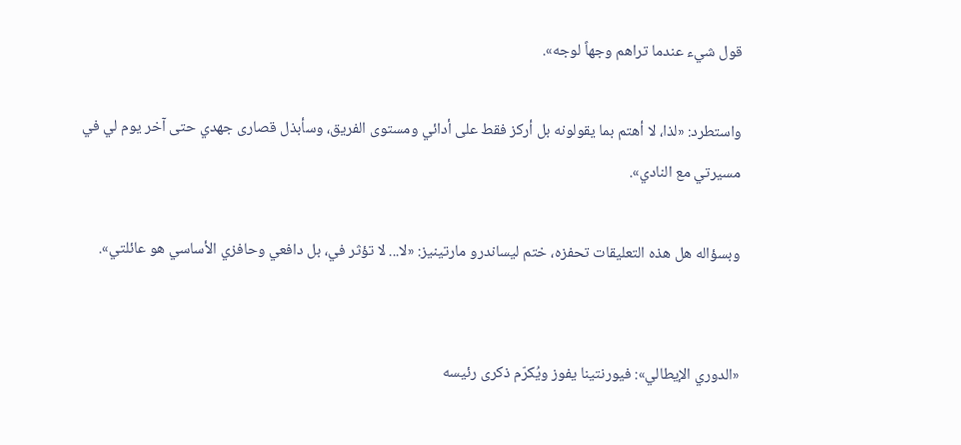قول شيء عندما تراهم وجهاً لوجه».

واستطرد: «لذا، لا أهتم بما يقولونه بل أركز فقط على أدائي ومستوى الفريق، وسأبذل قصارى جهدي حتى آخر يوم لي في مسيرتي مع النادي».

وبسؤاله هل هذه التعليقات تحفزه، ختم ليساندرو مارتينيز: «لا... لا تؤثر في، بل دافعي وحافزي الأساسي هو عائلتي».


«الدوري الإيطالي»: فيورنتينا يفوز ويُكرّم ذكرى رئيسه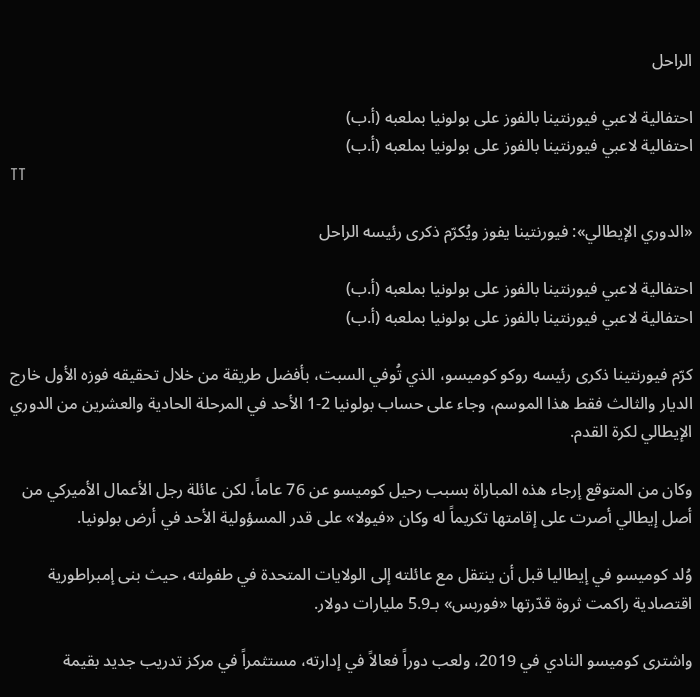الراحل

احتفالية لاعبي فيورنتينا بالفوز على بولونيا بملعبه (أ.ب)
احتفالية لاعبي فيورنتينا بالفوز على بولونيا بملعبه (أ.ب)
TT

«الدوري الإيطالي»: فيورنتينا يفوز ويُكرّم ذكرى رئيسه الراحل

احتفالية لاعبي فيورنتينا بالفوز على بولونيا بملعبه (أ.ب)
احتفالية لاعبي فيورنتينا بالفوز على بولونيا بملعبه (أ.ب)

كرّم فيورنتينا ذكرى رئيسه روكو كوميسو، الذي تُوفي السبت، بأفضل طريقة من خلال تحقيقه فوزه الأول خارج الديار والثالث فقط هذا الموسم، وجاء على حساب بولونيا 2-1 الأحد في المرحلة الحادية والعشرين من الدوري الإيطالي لكرة القدم.

وكان من المتوقع إرجاء هذه المباراة بسبب رحيل كوميسو عن 76 عاماً، لكن عائلة رجل الأعمال الأميركي من أصل إيطالي أصرت على إقامتها تكريماً له وكان «فيولا» على قدر المسؤولية الأحد في أرض بولونيا.

وُلد كوميسو في إيطاليا قبل أن ينتقل مع عائلته إلى الولايات المتحدة في طفولته، حيث بنى إمبراطورية اقتصادية راكمت ثروة قدّرتها «فوربس» بـ5.9 مليارات دولار.

واشترى كوميسو النادي في 2019، ولعب دوراً فعالاً في إدارته، مستثمراً في مركز تدريب جديد بقيمة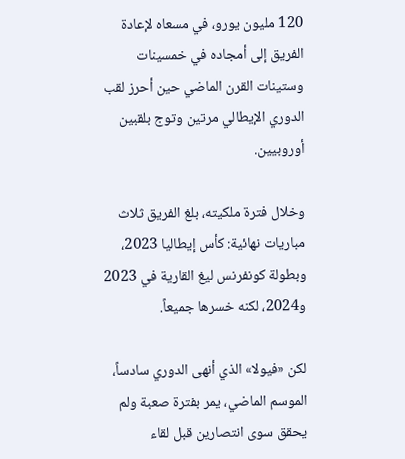120 مليون يورو، في مسعاه لإعادة الفريق إلى أمجاده في خمسينات وستينات القرن الماضي حين أحرز لقب الدوري الإيطالي مرتين وتوج بلقبين أوروبيين.

وخلال فترة ملكيته، بلغ الفريق ثلاث مباريات نهائية: كأس إيطاليا 2023، وبطولة كونفرنس ليغ القارية في 2023 و2024، لكنه خسرها جميعاً.

لكن «فيولا» الذي أنهى الدوري سادساً، الموسم الماضي، يمر بفترة صعبة ولم يحقق سوى انتصارين قبل لقاء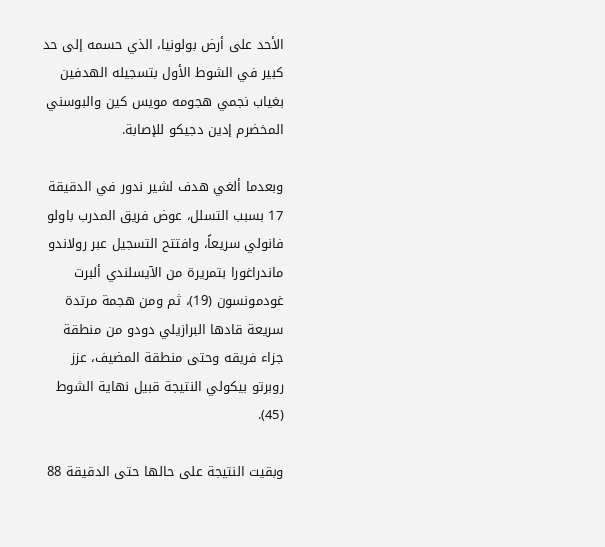الأحد على أرض بولونيا، الذي حسمه إلى حد كبير في الشوط الأول بتسجيله الهدفين بغياب نجمي هجومه مويس كين والبوسني المخضرم إدين دجيكو للإصابة.

وبعدما ألغي هدف لشير ندور في الدقيقة 17 بسبب التسلل، عوض فريق المدرب باولو فانولي سريعاً، وافتتح التسجيل عبر رولاندو ماندراغورا بتمريرة من الآيسلندي ألبرت غودمونسون (19)، ثم ومن هجمة مرتدة سريعة قادها البرازيلي دودو من منطقة جزاء فريقه وحتى منطقة المضيف، عزز روبرتو بيكولي النتيجة قبيل نهاية الشوط (45).

وبقيت النتيجة على حالها حتى الدقيقة 88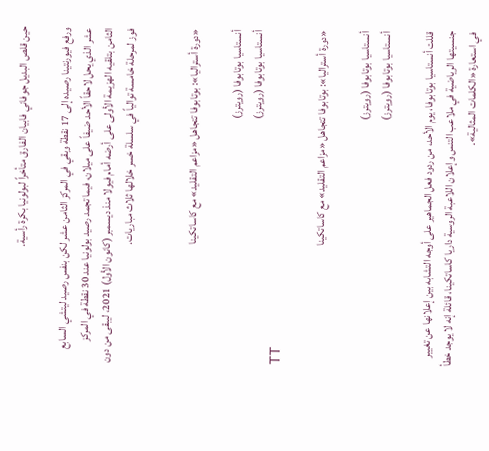حين قلص البديل جوفاني فابيان الفارق متأخراً لبولونيا بكرة رأسية.

ورفع فيورنتينا رصيده إلى 17 نقطة وبقي في المركز الثامن عشر لكن بنفس رصيد ليتشي السابع عشر الذي يحل لاحقاً الأحد ضيفاً على ميلان، فيما تجمد رصيد بولونيا عند 30 نقطة في المركز الثامن بتلقيه الهزيمة الأولى على أرضه أمام فيولا منذ ديسمبر (كانون الأول) 2021، ليبقى من دون فوز لمرحلة خامسة توالياً في سلسلة خسر خلالها ثلاث مباريات.


«دورة أستراليا»: بوتابوفا تتجاهل «مزاعم التقليد» مع كاساتكينا

أنستاسيا بوتابوفا (رويترز)
أنستاسيا بوتابوفا (رويترز)
TT

«دورة أستراليا»: بوتابوفا تتجاهل «مزاعم التقليد» مع كاساتكينا

أنستاسيا بوتابوفا (رويترز)
أنستاسيا بوتابوفا (رويترز)

قللت أنستاسيا بوتابوفا، يوم الأحد، من ردود فعل الجماهير على أوجه التشابه بين إعلانها عن تغيير جنسيتها الرياضية في ملاعب التنس وإعلان اللاعبة الروسية داريا كاساتكينا، قائلة إنه لا يوجد خطأ في استعارة «الكلمات المثالية».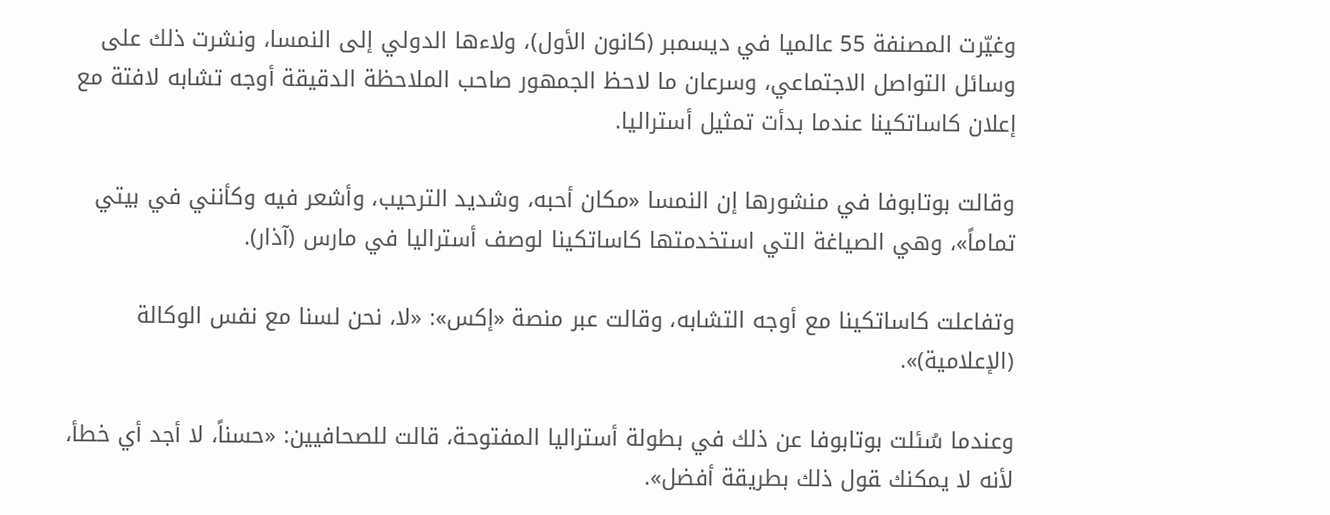وغيّرت المصنفة 55 عالميا في ديسمبر (كانون الأول)، ولاءها الدولي إلى النمسا، ونشرت ذلك على وسائل التواصل الاجتماعي، وسرعان ما لاحظ الجمهور صاحب الملاحظة الدقيقة أوجه ‌تشابه لافتة ‌مع إعلان كاساتكينا عندما بدأت ‌تمثيل أستراليا.

وقالت بوتابوفا ‌في منشورها إن النمسا «مكان أحبه، وشديد الترحيب، وأشعر فيه وكأنني في بيتي تماماً»، وهي الصياغة التي استخدمتها كاساتكينا لوصف أستراليا في مارس (آذار).

وتفاعلت كاساتكينا مع أوجه التشابه، وقالت عبر منصة «إكس»: «لا، نحن لسنا مع نفس الوكالة (الإعلامية)».

وعندما سُئلت بوتابوفا عن ذلك في بطولة أستراليا المفتوحة، قالت ‌للصحافيين: «حسناً، لا أجد أي خطأ، لأنه لا يمكنك ‍قول ذلك بطريقة أفضل».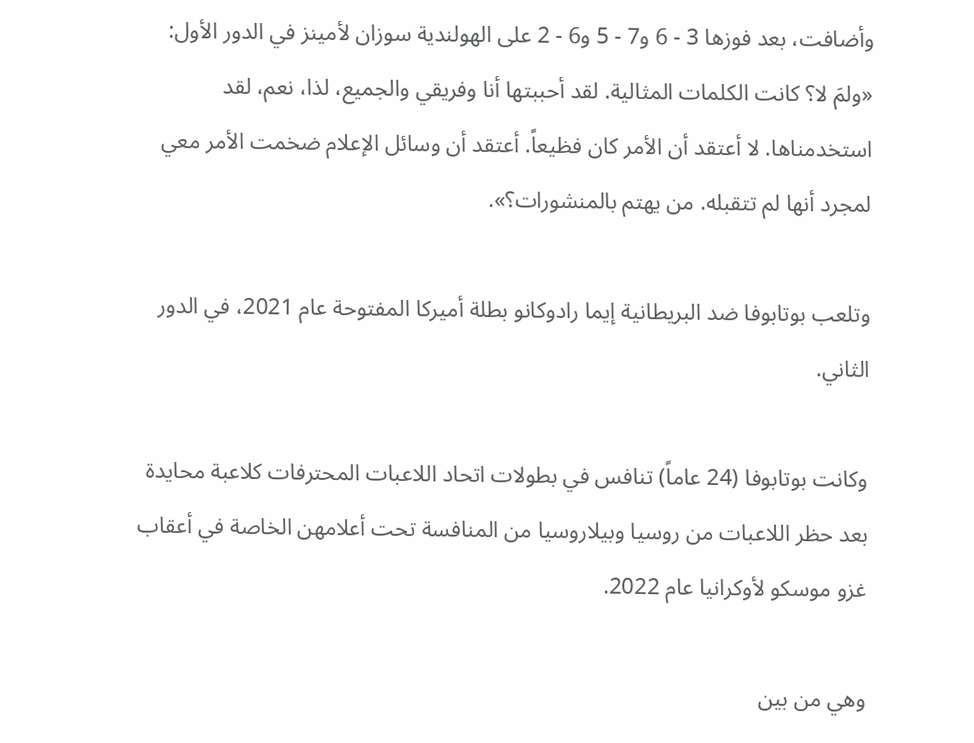وأضافت، بعد فوزها 3 - 6 و7 - 5 و6 - 2 على الهولندية سوزان لأمينز في الدور الأول: «ولمَ لا؟ كانت الكلمات المثالية. لقد أحببتها أنا وفريقي والجميع، لذا، نعم، لقد استخدمناها. لا أعتقد أن الأمر كان فظيعاً. أعتقد أن وسائل الإعلام ضخمت الأمر معي لمجرد أنها لم تتقبله. من يهتم بالمنشورات؟».

وتلعب بوتابوفا ضد البريطانية إيما رادوكانو بطلة أميركا المفتوحة عام 2021، في الدور الثاني.

وكانت بوتابوفا (24 عاماً) تنافس في بطولات اتحاد اللاعبات المحترفات كلاعبة محايدة بعد حظر اللاعبات من روسيا وبيلاروسيا من المنافسة تحت أعلامهن الخاصة في أعقاب غزو موسكو لأوكرانيا عام 2022.

وهي من بين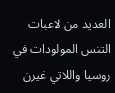العديد من لاعبات التنس المولودات في روسيا واللاتي غيرن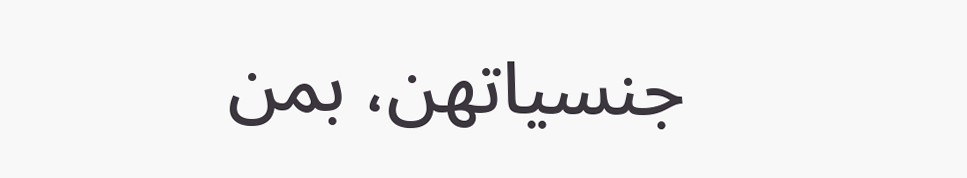جنسياتهن، ‌بمن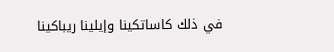في ذلك كاساتكينا وإيلينا ريباكينا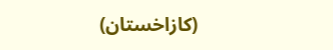(كازاخستان)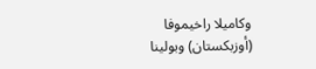وكاميلا راخيموفا (أوزبكستان) وبولينا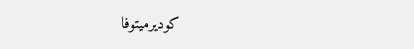كوديرميتوفا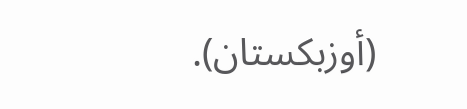(أوزبكستان).